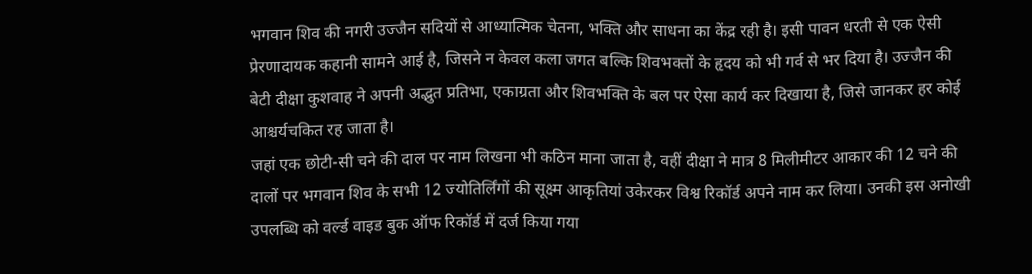भगवान शिव की नगरी उज्जैन सदियों से आध्यात्मिक चेतना, भक्ति और साधना का केंद्र रही है। इसी पावन धरती से एक ऐसी प्रेरणादायक कहानी सामने आई है, जिसने न केवल कला जगत बल्कि शिवभक्तों के हृदय को भी गर्व से भर दिया है। उज्जैन की बेटी दीक्षा कुशवाह ने अपनी अद्भुत प्रतिभा, एकाग्रता और शिवभक्ति के बल पर ऐसा कार्य कर दिखाया है, जिसे जानकर हर कोई आश्चर्यचकित रह जाता है।
जहां एक छोटी-सी चने की दाल पर नाम लिखना भी कठिन माना जाता है, वहीं दीक्षा ने मात्र 8 मिलीमीटर आकार की 12 चने की दालों पर भगवान शिव के सभी 12 ज्योतिर्लिंगों की सूक्ष्म आकृतियां उकेरकर विश्व रिकॉर्ड अपने नाम कर लिया। उनकी इस अनोखी उपलब्धि को वर्ल्ड वाइड बुक ऑफ रिकॉर्ड में दर्ज किया गया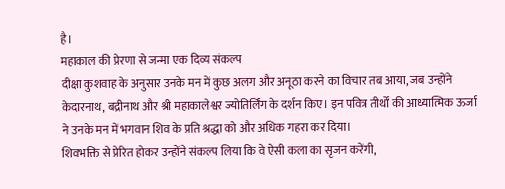है।
महाकाल की प्रेरणा से जन्मा एक दिव्य संकल्प
दीक्षा कुशवाह के अनुसार उनके मन में कुछ अलग और अनूठा करने का विचार तब आया, जब उन्होंने केदारनाथ, बद्रीनाथ और श्री महाकालेश्वर ज्योतिर्लिंग के दर्शन किए। इन पवित्र तीर्थों की आध्यात्मिक ऊर्जा ने उनके मन में भगवान शिव के प्रति श्रद्धा को और अधिक गहरा कर दिया।
शिवभक्ति से प्रेरित होकर उन्होंने संकल्प लिया कि वे ऐसी कला का सृजन करेंगी,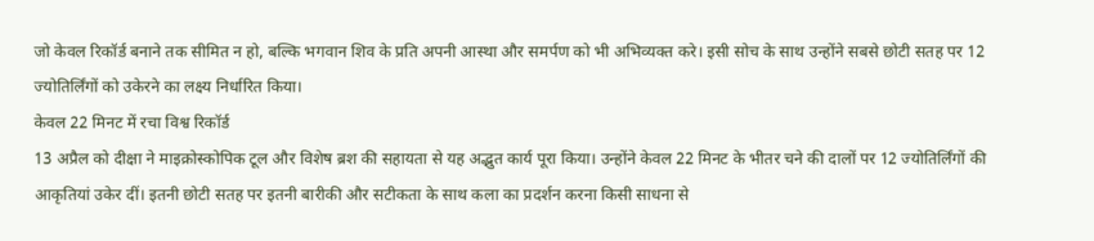जो केवल रिकॉर्ड बनाने तक सीमित न हो, बल्कि भगवान शिव के प्रति अपनी आस्था और समर्पण को भी अभिव्यक्त करे। इसी सोच के साथ उन्होंने सबसे छोटी सतह पर 12 ज्योतिर्लिंगों को उकेरने का लक्ष्य निर्धारित किया।
केवल 22 मिनट में रचा विश्व रिकॉर्ड
13 अप्रैल को दीक्षा ने माइक्रोस्कोपिक टूल और विशेष ब्रश की सहायता से यह अद्भुत कार्य पूरा किया। उन्होंने केवल 22 मिनट के भीतर चने की दालों पर 12 ज्योतिर्लिंगों की आकृतियां उकेर दीं। इतनी छोटी सतह पर इतनी बारीकी और सटीकता के साथ कला का प्रदर्शन करना किसी साधना से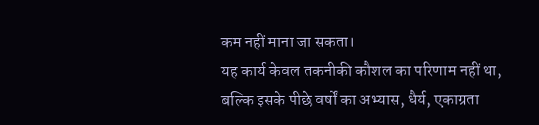कम नहीं माना जा सकता।
यह कार्य केवल तकनीकी कौशल का परिणाम नहीं था, बल्कि इसके पीछे वर्षों का अभ्यास, धैर्य, एकाग्रता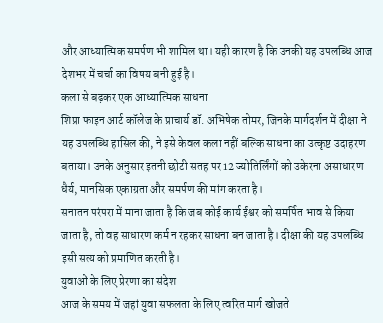और आध्यात्मिक समर्पण भी शामिल था। यही कारण है कि उनकी यह उपलब्धि आज देशभर में चर्चा का विषय बनी हुई है।
कला से बढ़कर एक आध्यात्मिक साधना
शिप्रा फाइन आर्ट कॉलेज के प्राचार्य डॉ. अभिषेक तोमर, जिनके मार्गदर्शन में दीक्षा ने यह उपलब्धि हासिल की, ने इसे केवल कला नहीं बल्कि साधना का उत्कृष्ट उदाहरण बताया। उनके अनुसार इतनी छोटी सतह पर 12 ज्योतिर्लिंगों को उकेरना असाधारण धैर्य, मानसिक एकाग्रता और समर्पण की मांग करता है।
सनातन परंपरा में माना जाता है कि जब कोई कार्य ईश्वर को समर्पित भाव से किया जाता है, तो वह साधारण कर्म न रहकर साधना बन जाता है। दीक्षा की यह उपलब्धि इसी सत्य को प्रमाणित करती है।
युवाओं के लिए प्रेरणा का संदेश
आज के समय में जहां युवा सफलता के लिए त्वरित मार्ग खोजते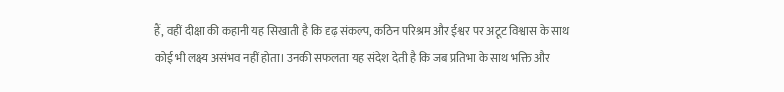हैं, वहीं दीक्षा की कहानी यह सिखाती है कि दृढ़ संकल्प, कठिन परिश्रम और ईश्वर पर अटूट विश्वास के साथ कोई भी लक्ष्य असंभव नहीं होता। उनकी सफलता यह संदेश देती है कि जब प्रतिभा के साथ भक्ति और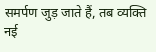समर्पण जुड़ जाते हैं, तब व्यक्ति नई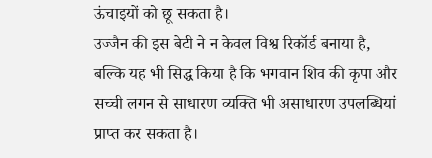ऊंचाइयों को छू सकता है।
उज्जैन की इस बेटी ने न केवल विश्व रिकॉर्ड बनाया है, बल्कि यह भी सिद्ध किया है कि भगवान शिव की कृपा और सच्ची लगन से साधारण व्यक्ति भी असाधारण उपलब्धियां प्राप्त कर सकता है।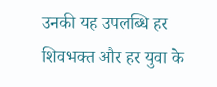उनकी यह उपलब्धि हर शिवभक्त और हर युवा के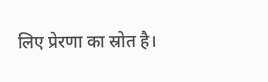लिए प्रेरणा का स्रोत है।